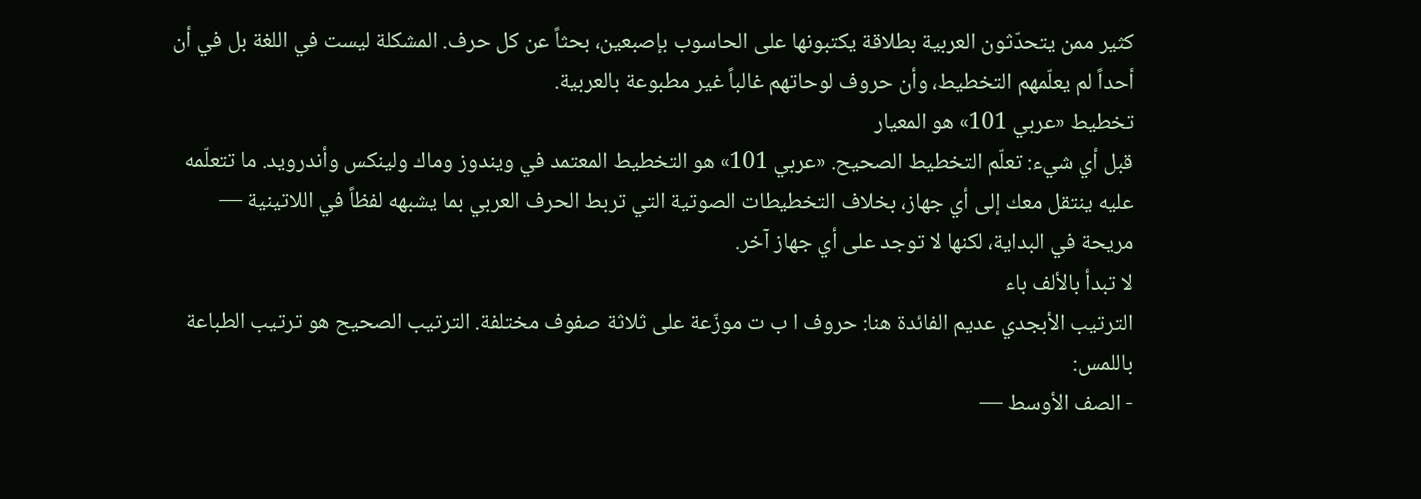كثير ممن يتحدّثون العربية بطلاقة يكتبونها على الحاسوب بإصبعين، بحثاً عن كل حرف. المشكلة ليست في اللغة بل في أن أحداً لم يعلّمهم التخطيط، وأن حروف لوحاتهم غالباً غير مطبوعة بالعربية.
تخطيط «عربي 101» هو المعيار
قبل أي شيء: تعلّم التخطيط الصحيح. «عربي 101» هو التخطيط المعتمد في ويندوز وماك ولينكس وأندرويد. ما تتعلّمه عليه ينتقل معك إلى أي جهاز، بخلاف التخطيطات الصوتية التي تربط الحرف العربي بما يشبهه لفظاً في اللاتينية — مريحة في البداية، لكنها لا توجد على أي جهاز آخر.
لا تبدأ بالألف باء
الترتيب الأبجدي عديم الفائدة هنا: حروف ا ب ت موزّعة على ثلاثة صفوف مختلفة. الترتيب الصحيح هو ترتيب الطباعة باللمس:
- الصف الأوسط —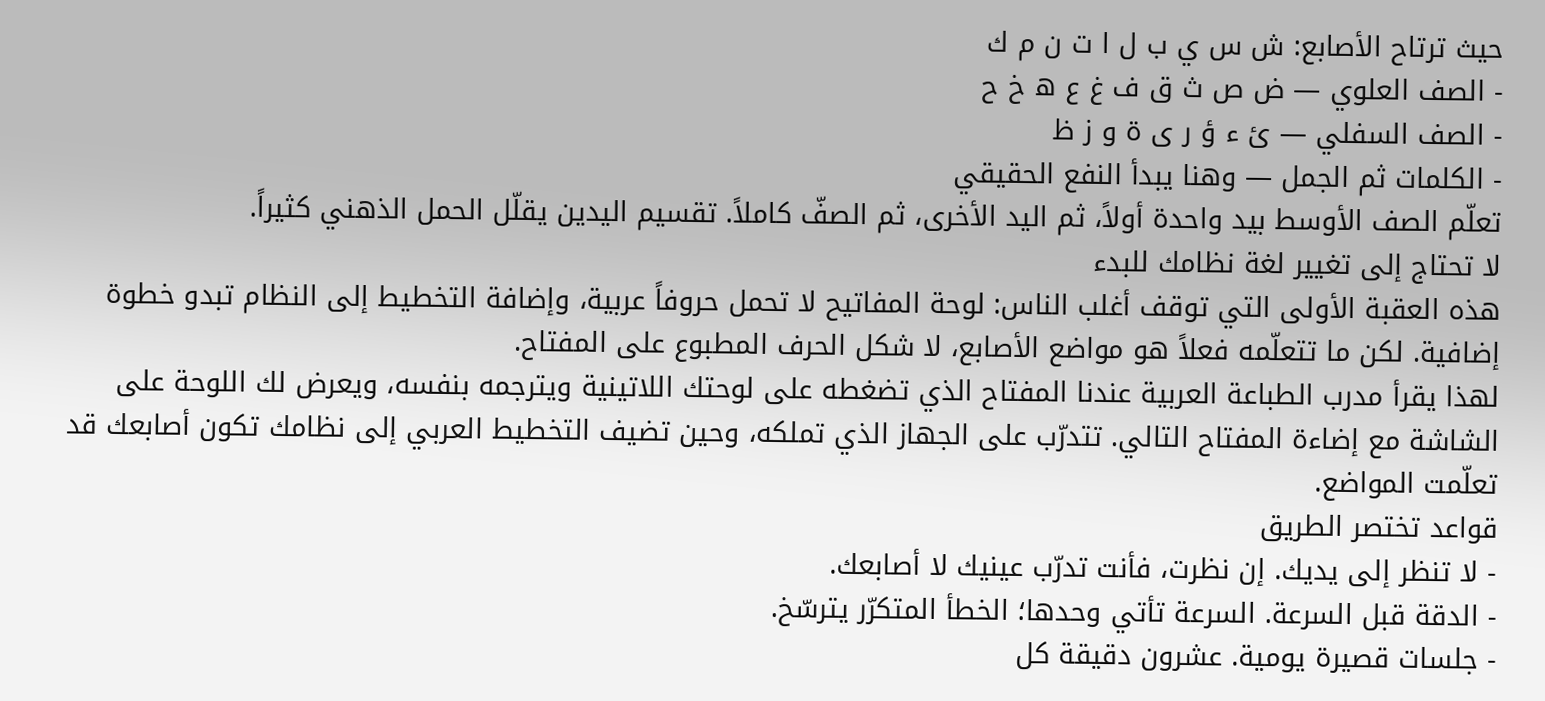حيث ترتاح الأصابع: ش س ي ب ل ا ت ن م ك
- الصف العلوي — ض ص ث ق ف غ ع ه خ ح
- الصف السفلي — ئ ء ؤ ر ى ة و ز ظ
- الكلمات ثم الجمل — وهنا يبدأ النفع الحقيقي
تعلّم الصف الأوسط بيد واحدة أولاً، ثم اليد الأخرى، ثم الصفّ كاملاً. تقسيم اليدين يقلّل الحمل الذهني كثيراً.
لا تحتاج إلى تغيير لغة نظامك للبدء
هذه العقبة الأولى التي توقف أغلب الناس: لوحة المفاتيح لا تحمل حروفاً عربية، وإضافة التخطيط إلى النظام تبدو خطوة إضافية. لكن ما تتعلّمه فعلاً هو مواضع الأصابع، لا شكل الحرف المطبوع على المفتاح.
لهذا يقرأ مدرب الطباعة العربية عندنا المفتاح الذي تضغطه على لوحتك اللاتينية ويترجمه بنفسه، ويعرض لك اللوحة على الشاشة مع إضاءة المفتاح التالي. تتدرّب على الجهاز الذي تملكه، وحين تضيف التخطيط العربي إلى نظامك تكون أصابعك قد تعلّمت المواضع.
قواعد تختصر الطريق
- لا تنظر إلى يديك. إن نظرت، فأنت تدرّب عينيك لا أصابعك.
- الدقة قبل السرعة. السرعة تأتي وحدها؛ الخطأ المتكرّر يترسّخ.
- جلسات قصيرة يومية. عشرون دقيقة كل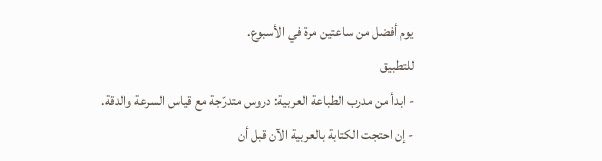يوم أفضل من ساعتين مرة في الأسبوع.
للتطبيق
- ابدأ من مدرب الطباعة العربية: دروس متدرّجة مع قياس السرعة والدقة.
- إن احتجت الكتابة بالعربية الآن قبل أن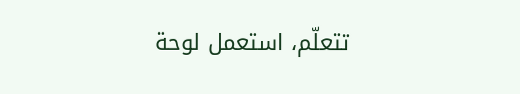تتعلّم، استعمل لوحة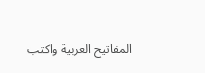المفاتيح العربية واكتب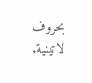بحروف لاتينية.